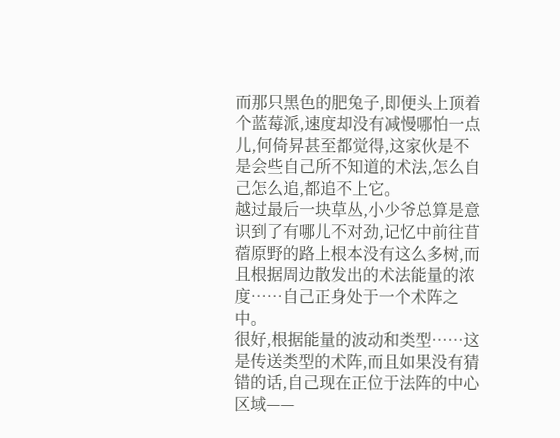而那只黑色的肥兔子,即便头上顶着个蓝莓派,速度却没有减慢哪怕一点儿,何倚昇甚至都觉得,这家伙是不是会些自己所不知道的术法,怎么自己怎么追,都追不上它。
越过最后一块草丛,小少爷总算是意识到了有哪儿不对劲,记忆中前往苜蓿原野的路上根本没有这么多树,而且根据周边散发出的术法能量的浓度……自己正身处于一个术阵之中。
很好,根据能量的波动和类型……这是传送类型的术阵,而且如果没有猜错的话,自己现在正位于法阵的中心区域——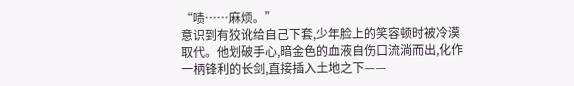“啧……麻烦。”
意识到有狡讹给自己下套,少年脸上的笑容顿时被冷漠取代。他划破手心,暗金色的血液自伤口流淌而出,化作一柄锋利的长剑,直接插入土地之下——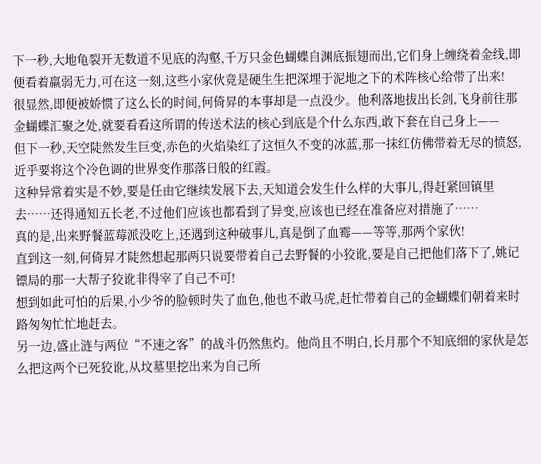下一秒,大地龟裂开无数道不见底的沟壑,千万只金色蝴蝶自渊底振翅而出,它们身上缠绕着金线,即便看着羸弱无力,可在这一刻,这些小家伙竟是硬生生把深埋于泥地之下的术阵核心给带了出来!
很显然,即便被娇惯了这么长的时间,何倚昇的本事却是一点没少。他利落地拔出长剑,飞身前往那金蝴蝶汇聚之处,就要看看这所谓的传送术法的核心到底是个什么东西,敢下套在自己身上——
但下一秒,天空陡然发生巨变,赤色的火焰染红了这恒久不变的冰蓝,那一抹红仿佛带着无尽的愤怒,近乎要将这个冷色调的世界变作那落日般的红霞。
这种异常着实是不妙,要是任由它继续发展下去,天知道会发生什么样的大事儿,得赶紧回镇里去……还得通知五长老,不过他们应该也都看到了异变,应该也已经在准备应对措施了……
真的是,出来野餐蓝莓派没吃上,还遇到这种破事儿,真是倒了血霉——等等,那两个家伙!
直到这一刻,何倚昇才陡然想起那两只说要带着自己去野餐的小狡讹,要是自己把他们落下了,姚记镖局的那一大帮子狡讹非得宰了自己不可!
想到如此可怕的后果,小少爷的脸顿时失了血色,他也不敢马虎,赶忙带着自己的金蝴蝶们朝着来时路匆匆忙忙地赶去。
另一边,盛止涟与两位“不速之客”的战斗仍然焦灼。他尚且不明白,长月那个不知底细的家伙是怎么把这两个已死狡讹,从坟墓里挖出来为自己所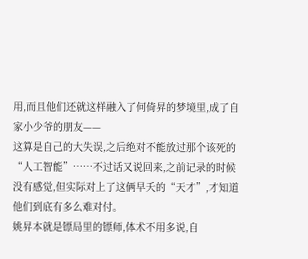用,而且他们还就这样融入了何倚昇的梦境里,成了自家小少爷的朋友——
这算是自己的大失误,之后绝对不能放过那个该死的“人工智能”……不过话又说回来,之前记录的时候没有感觉,但实际对上了这俩早夭的“天才”,才知道他们到底有多么难对付。
姚昇本就是镖局里的镖师,体术不用多说,自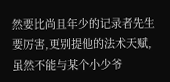然要比尚且年少的记录者先生要厉害,更别提他的法术天赋,虽然不能与某个小少爷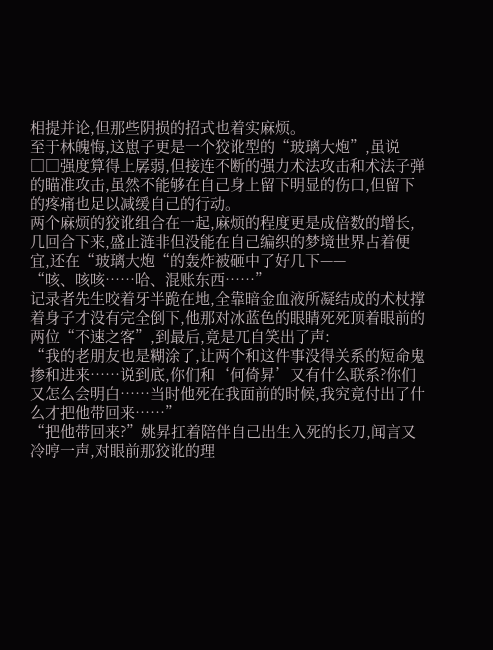相提并论,但那些阴损的招式也着实麻烦。
至于林魄悔,这崽子更是一个狡讹型的“玻璃大炮”,虽说□□强度算得上孱弱,但接连不断的强力术法攻击和术法子弹的瞄准攻击,虽然不能够在自己身上留下明显的伤口,但留下的疼痛也足以减缓自己的行动。
两个麻烦的狡讹组合在一起,麻烦的程度更是成倍数的增长,几回合下来,盛止涟非但没能在自己编织的梦境世界占着便宜,还在“玻璃大炮“的轰炸被砸中了好几下——
“咳、咳咳……哈、混账东西……”
记录者先生咬着牙半跪在地,全靠暗金血液所凝结成的术杖撑着身子才没有完全倒下,他那对冰蓝色的眼睛死死顶着眼前的两位“不速之客”,到最后,竟是兀自笑出了声:
“我的老朋友也是糊涂了,让两个和这件事没得关系的短命鬼掺和进来……说到底,你们和‘何倚昇’又有什么联系?你们又怎么会明白……当时他死在我面前的时候,我究竟付出了什么才把他带回来……”
“把他带回来?”姚昇扛着陪伴自己出生入死的长刀,闻言又冷哼一声,对眼前那狡讹的理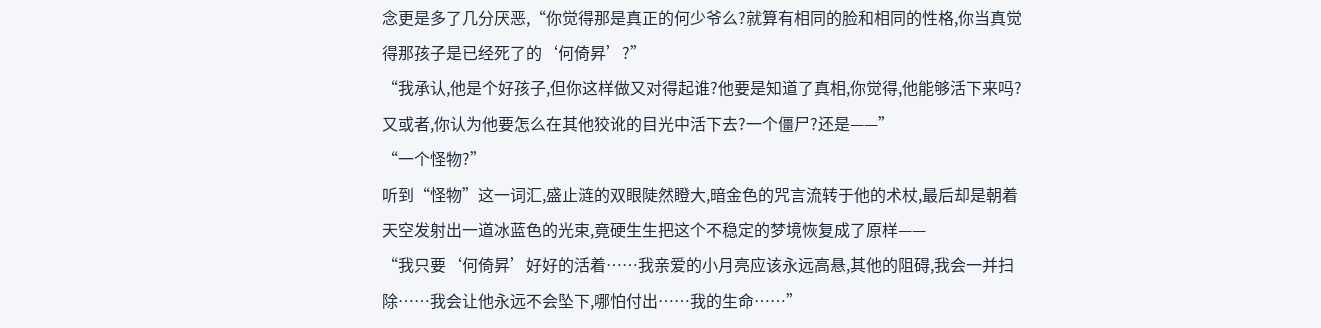念更是多了几分厌恶,“你觉得那是真正的何少爷么?就算有相同的脸和相同的性格,你当真觉得那孩子是已经死了的‘何倚昇’?”
“我承认,他是个好孩子,但你这样做又对得起谁?他要是知道了真相,你觉得,他能够活下来吗?又或者,你认为他要怎么在其他狡讹的目光中活下去?一个僵尸?还是——”
“一个怪物?”
听到“怪物”这一词汇,盛止涟的双眼陡然瞪大,暗金色的咒言流转于他的术杖,最后却是朝着天空发射出一道冰蓝色的光束,竟硬生生把这个不稳定的梦境恢复成了原样——
“我只要‘何倚昇’好好的活着……我亲爱的小月亮应该永远高悬,其他的阻碍,我会一并扫除……我会让他永远不会坠下,哪怕付出……我的生命……”